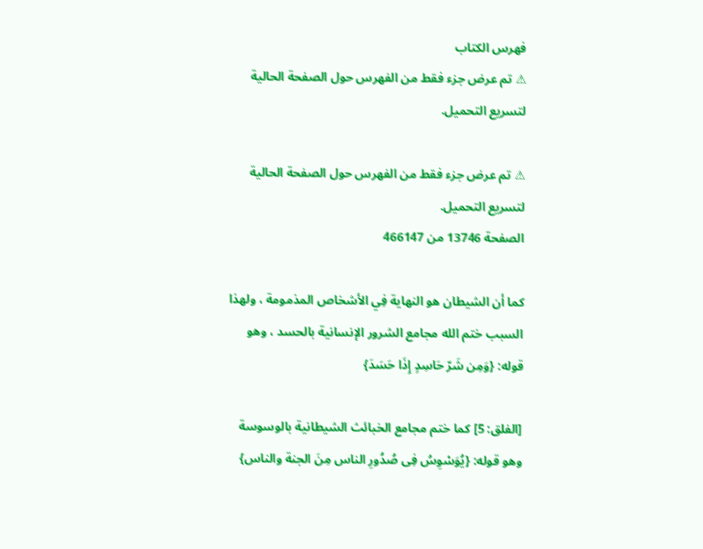فهرس الكتاب
⚠ تم عرض جزء فقط من الفهرس حول الصفحة الحالية لتسريع التحميل.

⚠ تم عرض جزء فقط من الفهرس حول الصفحة الحالية لتسريع التحميل.
الصفحة 13746 من 466147

كما أن الشيطان هو النهاية فِي الأشخاص المذمومة ، ولهذا السبب ختم الله مجامع الشرور الإنسانية بالحسد ، وهو قوله: {وَمِن شَرّ حَاسِدٍ إِذَا حَسَدَ}

[الفلق: 5] كما ختم مجامع الخبائث الشيطانية بالوسوسة وهو قوله: {يُوَسْوِسُ فِى صُدُورِ الناس مِنَ الجنة والناس}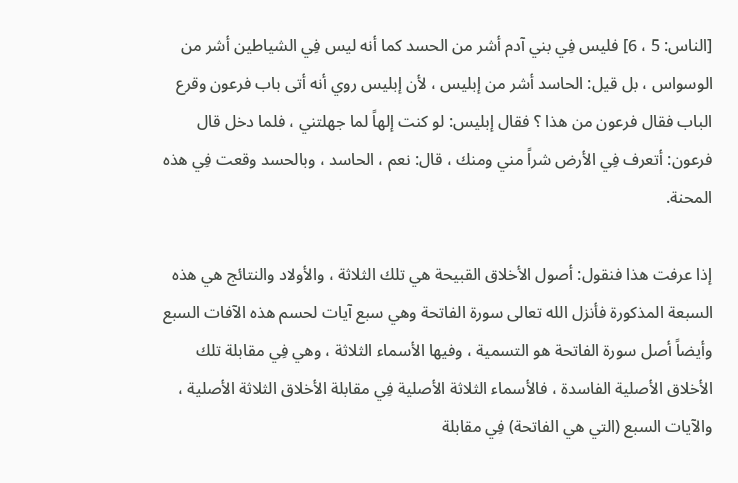[الناس: 5 ، 6] فليس فِي بني آدم أشر من الحسد كما أنه ليس فِي الشياطين أشر من الوسواس ، بل قيل: الحاسد أشر من إبليس ، لأن إبليس روي أنه أتى باب فرعون وقرع الباب فقال فرعون من هذا ؟ فقال إبليس: لو كنت إلهاً لما جهلتني ، فلما دخل قال فرعون: أتعرف فِي الأرض شراً مني ومنك ، قال: نعم ، الحاسد ، وبالحسد وقعت فِي هذه المحنة.

إذا عرفت هذا فنقول: أصول الأخلاق القبيحة هي تلك الثلاثة ، والأولاد والنتائج هي هذه السبعة المذكورة فأنزل الله تعالى سورة الفاتحة وهي سبع آيات لحسم هذه الآفات السبع وأيضاً أصل سورة الفاتحة هو التسمية ، وفيها الأسماء الثلاثة ، وهي فِي مقابلة تلك الأخلاق الأصلية الفاسدة ، فالأسماء الثلاثة الأصلية فِي مقابلة الأخلاق الثلاثة الأصلية ، والآيات السبع (التي هي الفاتحة) فِي مقابلة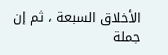الأخلاق السبعة ، ثم إن جملة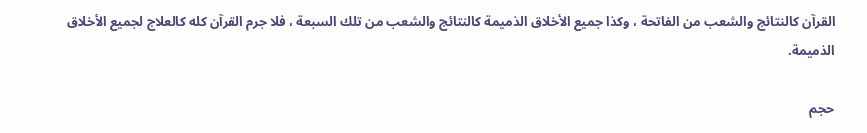القرآن كالنتائج والشعب من الفاتحة ، وكذا جميع الأخلاق الذميمة كالنتائج والشعب من تلك السبعة ، فلا جرم القرآن كله كالعلاج لجميع الأخلاق الذميمة.

حجم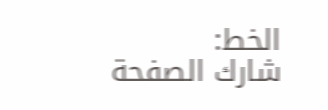الخط:
شارك الصفحة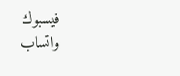فيسبوك واتساب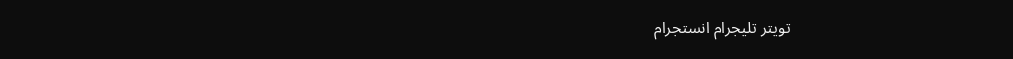تويتر تليجرام انستجرام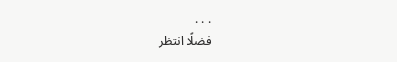. . .
فضلًا انتظر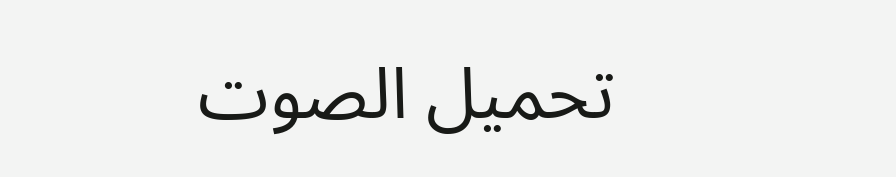تحميل الصوت